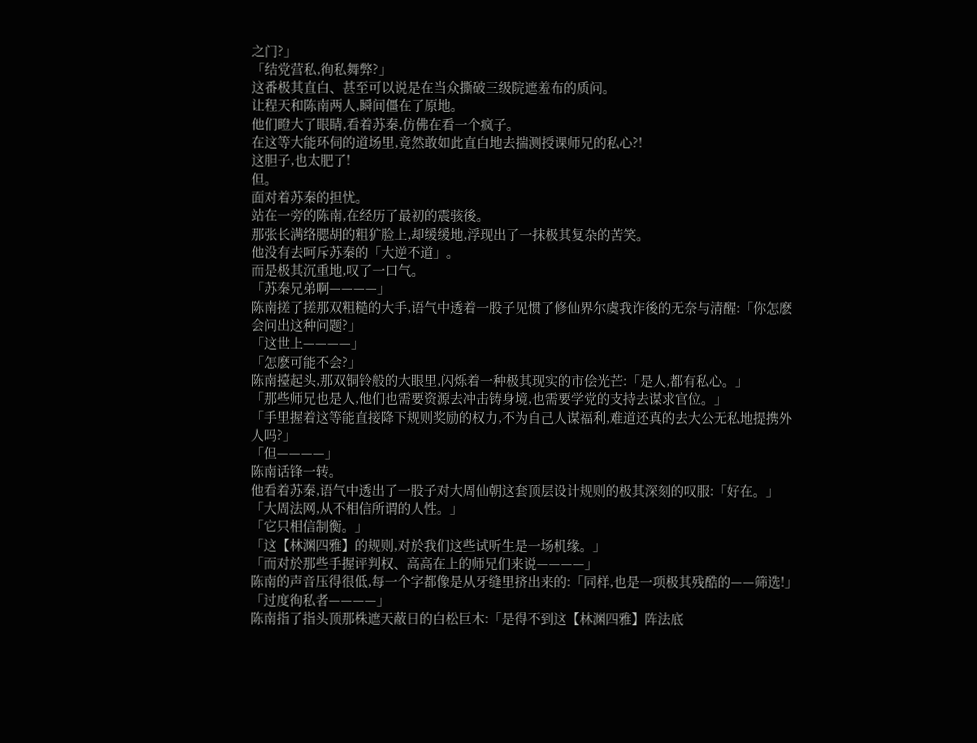之门?」
「结党营私,徇私舞弊?」
这番极其直白、甚至可以说是在当众撕破三级院遮羞布的质问。
让程天和陈南两人,瞬间僵在了原地。
他们瞪大了眼睛,看着苏秦,仿佛在看一个疯子。
在这等大能环伺的道场里,竟然敢如此直白地去揣测授课师兄的私心?!
这胆子,也太肥了!
但。
面对着苏秦的担忧。
站在一旁的陈南,在经历了最初的震骇後。
那张长满络腮胡的粗犷脸上,却缓缓地,浮现出了一抹极其复杂的苦笑。
他没有去呵斥苏秦的「大逆不道」。
而是极其沉重地,叹了一口气。
「苏秦兄弟啊————」
陈南搓了搓那双粗糙的大手,语气中透着一股子见惯了修仙界尔虞我诈後的无奈与清醒:「你怎麽会问出这种问题?」
「这世上————」
「怎麽可能不会?」
陈南擡起头,那双铜铃般的大眼里,闪烁着一种极其现实的市侩光芒:「是人,都有私心。」
「那些师兄也是人,他们也需要资源去冲击铸身境,也需要学党的支持去谋求官位。」
「手里握着这等能直接降下规则奖励的权力,不为自己人谋福利,难道还真的去大公无私地提携外人吗?」
「但————」
陈南话锋一转。
他看着苏秦,语气中透出了一股子对大周仙朝这套顶层设计规则的极其深刻的叹服:「好在。」
「大周法网,从不相信所谓的人性。」
「它只相信制衡。」
「这【林渊四雅】的规则,对於我们这些试听生是一场机缘。」
「而对於那些手握评判权、高高在上的师兄们来说————」
陈南的声音压得很低,每一个字都像是从牙缝里挤出来的:「同样,也是一项极其残酷的——筛选!」
「过度徇私者————」
陈南指了指头顶那株遮天蔽日的白松巨木:「是得不到这【林渊四雅】阵法底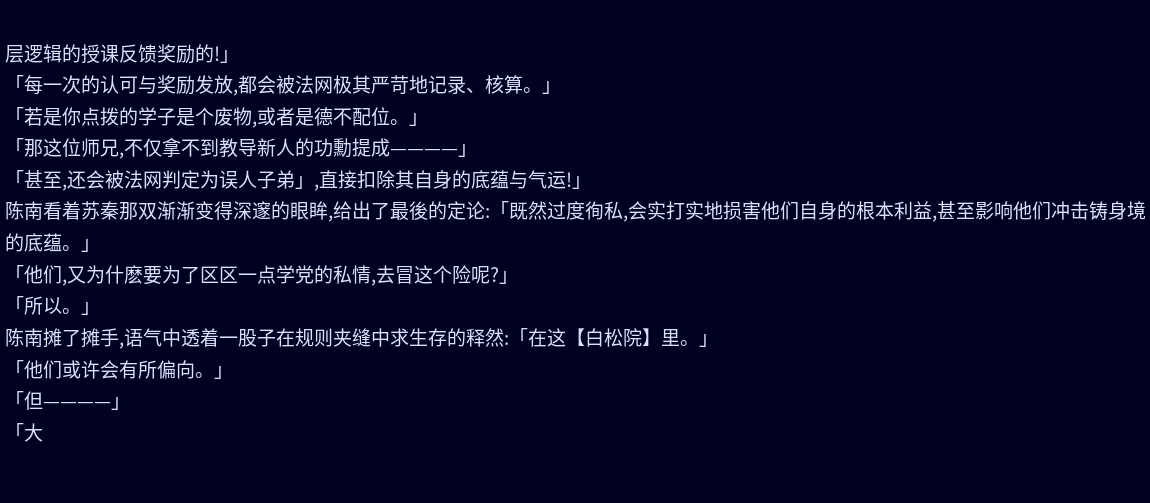层逻辑的授课反馈奖励的!」
「每一次的认可与奖励发放,都会被法网极其严苛地记录、核算。」
「若是你点拨的学子是个废物,或者是德不配位。」
「那这位师兄,不仅拿不到教导新人的功勳提成————」
「甚至,还会被法网判定为误人子弟」,直接扣除其自身的底蕴与气运!」
陈南看着苏秦那双渐渐变得深邃的眼眸,给出了最後的定论:「既然过度徇私,会实打实地损害他们自身的根本利益,甚至影响他们冲击铸身境的底蕴。」
「他们,又为什麽要为了区区一点学党的私情,去冒这个险呢?」
「所以。」
陈南摊了摊手,语气中透着一股子在规则夹缝中求生存的释然:「在这【白松院】里。」
「他们或许会有所偏向。」
「但————」
「大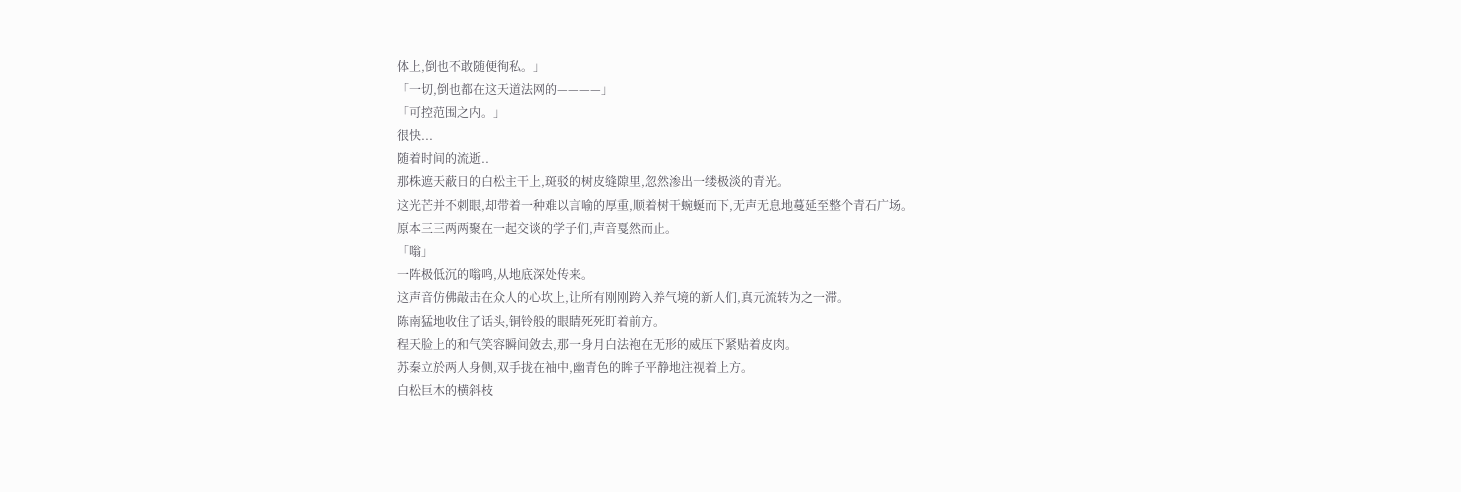体上,倒也不敢随便徇私。」
「一切,倒也都在这天道法网的————」
「可控范围之内。」
很快...
随着时间的流逝..
那株遮天蔽日的白松主干上,斑驳的树皮缝隙里,忽然渗出一缕极淡的青光。
这光芒并不刺眼,却带着一种难以言喻的厚重,顺着树干蜿蜒而下,无声无息地蔓延至整个青石广场。
原本三三两两聚在一起交谈的学子们,声音戛然而止。
「嗡」
一阵极低沉的嗡鸣,从地底深处传来。
这声音仿佛敲击在众人的心坎上,让所有刚刚跨入养气境的新人们,真元流转为之一滞。
陈南猛地收住了话头,铜铃般的眼睛死死盯着前方。
程天脸上的和气笑容瞬间敛去,那一身月白法袍在无形的威压下紧贴着皮肉。
苏秦立於两人身侧,双手拢在袖中,幽青色的眸子平静地注视着上方。
白松巨木的横斜枝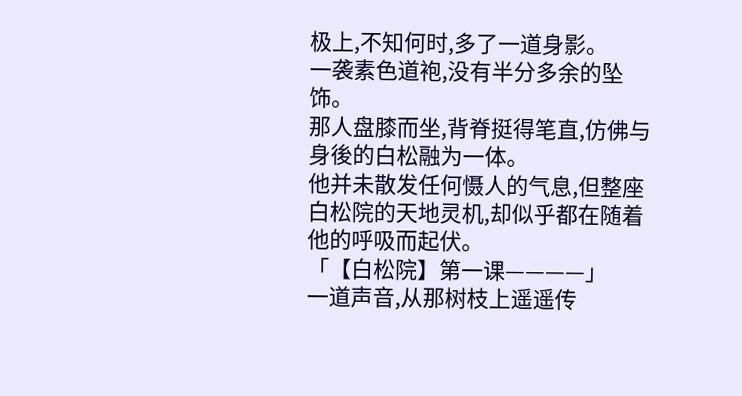极上,不知何时,多了一道身影。
一袭素色道袍,没有半分多余的坠饰。
那人盘膝而坐,背脊挺得笔直,仿佛与身後的白松融为一体。
他并未散发任何慑人的气息,但整座白松院的天地灵机,却似乎都在随着他的呼吸而起伏。
「【白松院】第一课————」
一道声音,从那树枝上遥遥传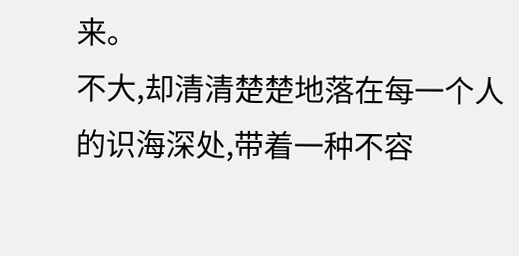来。
不大,却清清楚楚地落在每一个人的识海深处,带着一种不容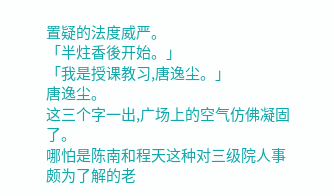置疑的法度威严。
「半炷香後开始。」
「我是授课教习,唐逸尘。」
唐逸尘。
这三个字一出,广场上的空气仿佛凝固了。
哪怕是陈南和程天这种对三级院人事颇为了解的老